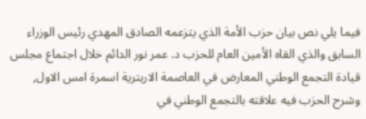فيما يلي نص بيان حزب الأمة الذي يتزعمه الصادق المهدي رئيس الوزراء السابق والذي القاه الأمين العام للحزب د. عمر نور الدائم خلال اجتماع مجلس قيادة التجمع الوطني المعارض في العاصمة الاريترية اسمرة امس الاول, وشرح الحزب فيه علاقته بالتجمع الوطني في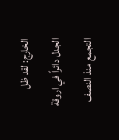الخارج: لقد ظل الجدل دائراً في اروقة التجمع منذ النصف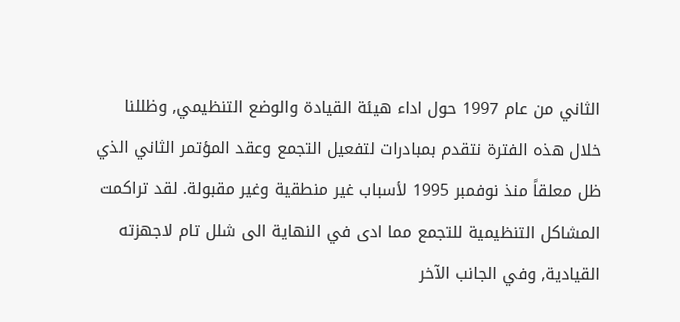الثاني من عام 1997 حول اداء هيئة القيادة والوضع التنظيمي, وظللنا خلال هذه الفترة نتقدم بمبادرات لتفعيل التجمع وعقد المؤتمر الثاني الذي ظل معلقاً منذ نوفمبر 1995 لأسباب غير منطقية وغير مقبولة. لقد تراكمت المشاكل التنظيمية للتجمع مما ادى في النهاية الى شلل تام لاجهزته القيادية, وفي الجانب الآخر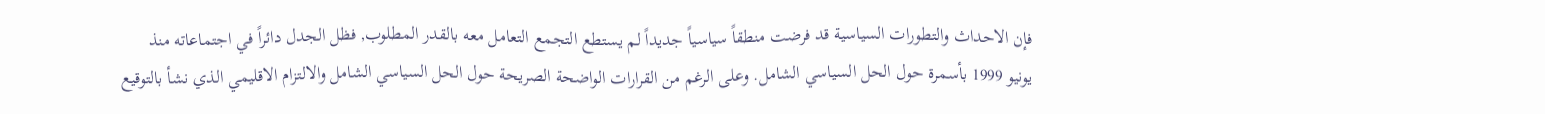فإن الاحداث والتطورات السياسية قد فرضت منطقاً سياسياً جديداً لم يستطع التجمع التعامل معه بالقدر المطلوب, فظل الجدل دائراً في اجتماعاته منذ يونيو 1999 بأسمرة حول الحل السياسي الشامل. وعلى الرغم من القرارات الواضحة الصريحة حول الحل السياسي الشامل والالتزام الاقليمي الذي نشأ بالتوقيع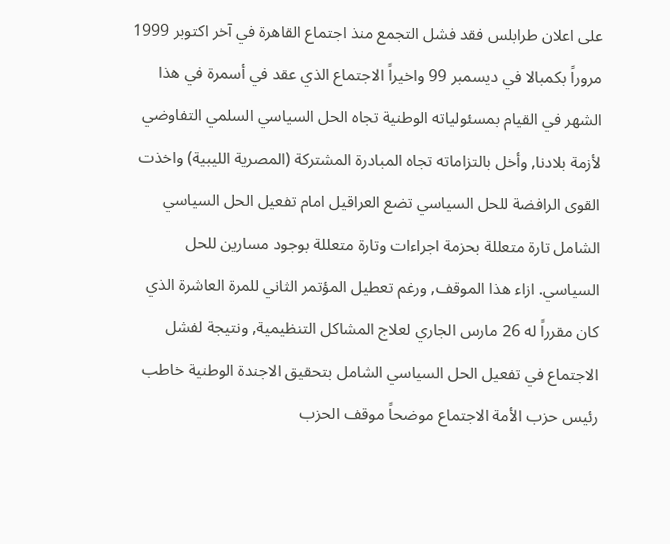على اعلان طرابلس فقد فشل التجمع منذ اجتماع القاهرة في آخر اكتوبر 1999 مروراً بكمبالا في ديسمبر 99 واخيراً الاجتماع الذي عقد في أسمرة في هذا الشهر في القيام بمسئولياته الوطنية تجاه الحل السياسي السلمي التفاوضي لأزمة بلادنا, وأخل بالتزاماته تجاه المبادرة المشتركة (المصرية الليبية) واخذت القوى الرافضة للحل السياسي تضع العراقيل امام تفعيل الحل السياسي الشامل تارة متعللة بحزمة اجراءات وتارة متعللة بوجود مسارين للحل السياسي. ازاء هذا الموقف, ورغم تعطيل المؤتمر الثاني للمرة العاشرة الذي كان مقرراً له 26 مارس الجاري لعلاج المشاكل التنظيمية, ونتيجة لفشل الاجتماع في تفعيل الحل السياسي الشامل بتحقيق الاجندة الوطنية خاطب رئيس حزب الأمة الاجتماع موضحاً موقف الحزب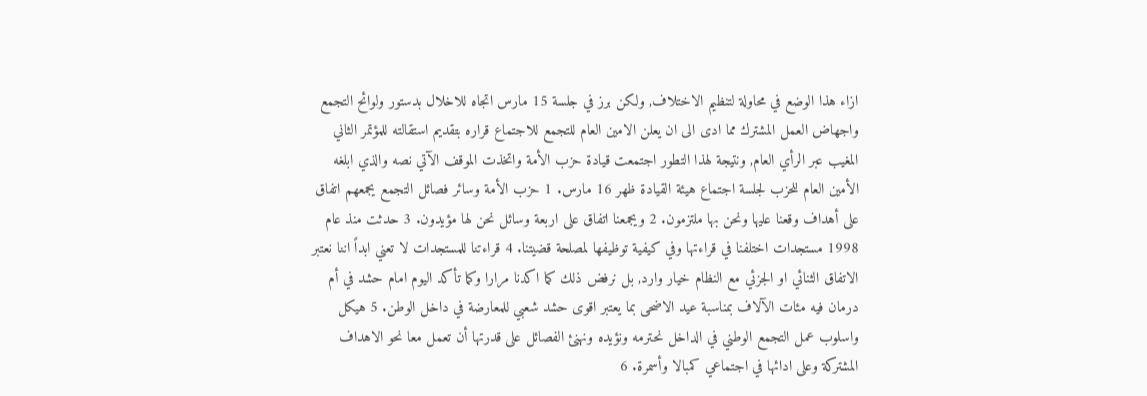ازاء هذا الوضع في محاولة لتنظيم الاختلاف, ولكن برز في جلسة 15 مارس اتجاه للاخلال بدستور ولوائح التجمع واجهاض العمل المشترك مما ادى الى ان يعلن الامين العام للتجمع للاجتماع قراره بتقديم استقالته للمؤتمر الثاني المغيب عبر الرأي العام, ونتيجة لهذا التطور اجتمعت قيادة حزب الأمة واتخذت الموقف الآتي نصه والذي ابلغه الأمين العام للحزب لجلسة اجتماع هيئة القيادة ظهر 16 مارس. 1 حزب الأمة وسائر فصائل التجمع يجمعهم اتفاق على أهداف وقعنا عليها ونحن بها ملتزمون. 2 ويجمعنا اتفاق على اربعة وسائل نحن لها مؤيدون. 3 حدثت منذ عام 1998 مستجدات اختلفنا في قراءتها وفي كيفية توظيفها لمصلحة قضيتنا. 4 قراءتنا للمستجدات لا تعني ابداً اننا نعتبر الاتفاق الثنائي او الجزئي مع النظام خيار وارد, بل نرفض ذلك كما اكدنا مرارا وكما تأكد اليوم امام حشد في أم درمان فيه مئات الآلاف بمناسبة عيد الاضحى بما يعتبر اقوى حشد شعبي للمعارضة في داخل الوطن. 5 هيكل واسلوب عمل التجمع الوطني في الداخل نحترمه ونؤيده ونهنئ الفصائل على قدرتها أن تعمل معا نحو الاهداف المشتركة وعلى ادائها في اجتماعي كمبالا وأسمرة. 6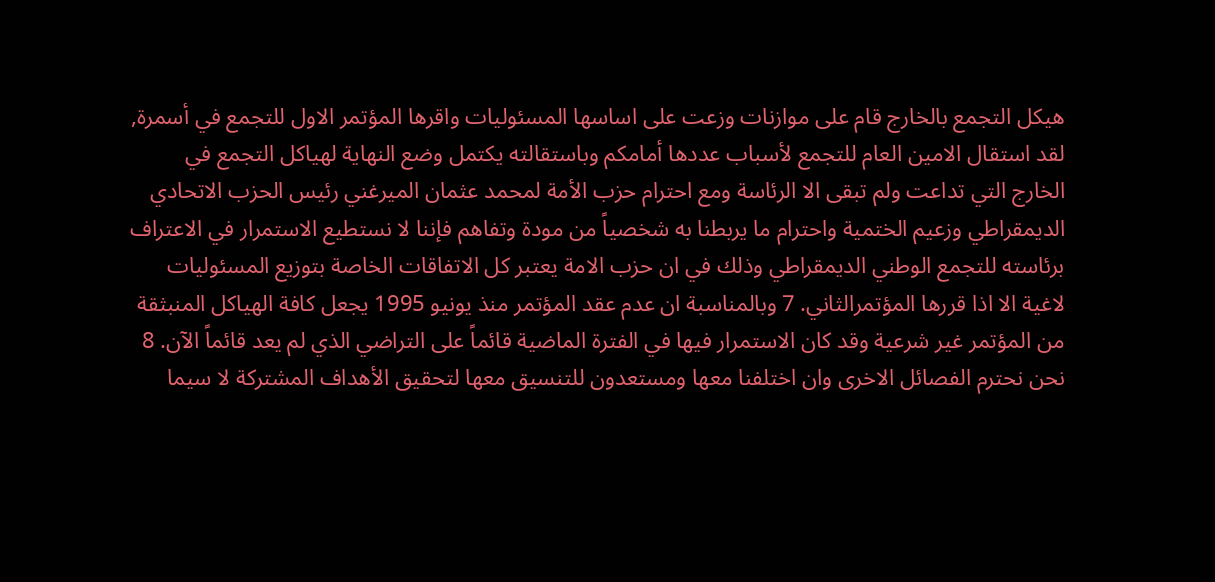هيكل التجمع بالخارج قام على موازنات وزعت على اساسها المسئوليات واقرها المؤتمر الاول للتجمع في أسمرة, لقد استقال الامين العام للتجمع لأسباب عددها أمامكم وباستقالته يكتمل وضع النهاية لهياكل التجمع في الخارج التي تداعت ولم تبقى الا الرئاسة ومع احترام حزب الأمة لمحمد عثمان الميرغني رئيس الحزب الاتحادي الديمقراطي وزعيم الختمية واحترام ما يربطنا به شخصياً من مودة وتفاهم فإننا لا نستطيع الاستمرار في الاعتراف برئاسته للتجمع الوطني الديمقراطي وذلك في ان حزب الامة يعتبر كل الاتفاقات الخاصة بتوزيع المسئوليات لاغية الا اذا قررها المؤتمرالثاني. 7 وبالمناسبة ان عدم عقد المؤتمر منذ يونيو 1995 يجعل كافة الهياكل المنبثقة من المؤتمر غير شرعية وقد كان الاستمرار فيها في الفترة الماضية قائماً على التراضي الذي لم يعد قائماً الآن. 8 نحن نحترم الفصائل الاخرى وان اختلفنا معها ومستعدون للتنسيق معها لتحقيق الأهداف المشتركة لا سيما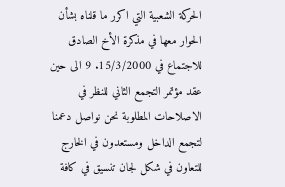الحركة الشعبية التي اكرر ما قلناه بشأن الحوار معها في مذكرة الأخ الصادق للاجتماع في 15/3/2000. 9 الى حين عقد مؤتمر التجمع الثاني للنظر في الاصلاحات المطلوبة نحن نواصل دعمنا لتجمع الداخل ومستعدون في الخارج للتعاون في شكل لجان تنسيق في كافة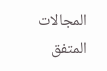المجالات المتفق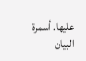عليها. أسمرة البيان